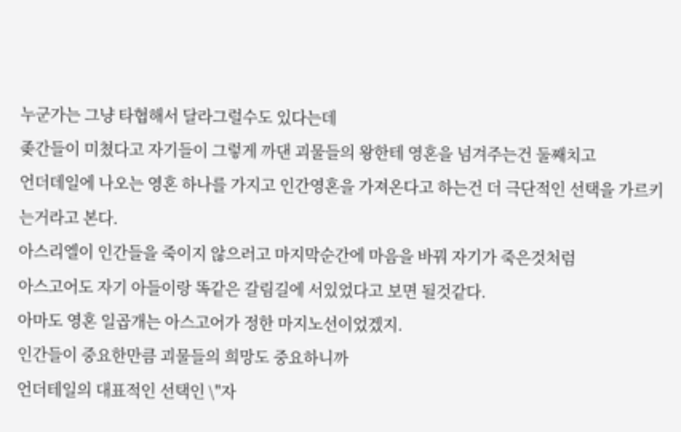누군가는 그냥 타협해서 달라그럴수도 있다는데
좆간들이 미쳤다고 자기들이 그렇게 까댄 괴물들의 왕한테 영혼을 넘겨주는건 둘째치고
언더데일에 나오는 영혼 하나를 가지고 인간영혼을 가져온다고 하는건 더 극단적인 선택을 가르키는거라고 본다.
아스리엘이 인간들을 죽이지 않으러고 마지막순간에 마음을 바꿔 자기가 죽은것처럼
아스고어도 자기 아들이랑 똑같은 갈림길에 서있었다고 보면 될것같다.
아마도 영혼 일곱개는 아스고어가 정한 마지노선이었겠지.
인간들이 중요한만큼 괴물들의 희망도 중요하니까
언더테일의 대표적인 선택인 \"자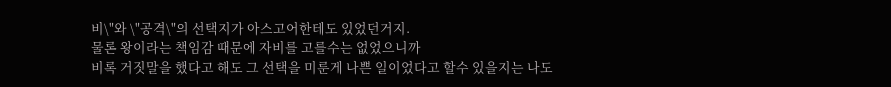비\"와 \"공격\"의 선택지가 아스고어한테도 있었던거지.
물론 왕이라는 책임감 때문에 자비를 고를수는 없었으니까
비록 거짓말을 했다고 해도 그 선택을 미룬게 나쁜 일이었다고 할수 있을지는 나도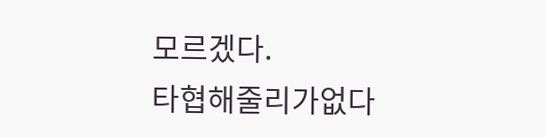모르겠다.
타협해줄리가없다